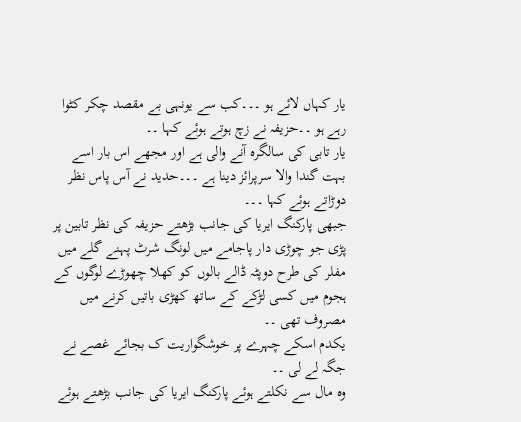یار کہاں لائے ہو ۔۔۔کب سے یونہی بے مقصد چکر کٹوا رہے ہو ۔۔حزیفہ نے زچ ہوتے ہوئے کہا ۔۔
یار تابی کی سالگرہ آنے والی ہے اور مجھے اس بار اسے بہت گندا والا سرپرائز دینا ہے ۔۔۔حدید نے آس پاس نظر دوڑاتے ہوئے کہا ۔۔۔
جبھی پارکنگ ایریا کی جانب بڑھتے حزیفہ کی نظر تابین پر پڑی جو چوڑی دار پاجامے میں لونگ شرٹ پہنے گلے میں مفلر کی طرح دوپٹہ ڈالے بالوں کو کھلا چھوڑے لوگوں کے ہجوم میں کسی لڑکے کے ساتھ کھڑی باتیں کرنے میں مصروف تھی ۔۔
یکدم اسکے چہرے پر خوشگواریت ک بجائے غصے نے جگہ لے لی ۔۔
وہ مال سے نکلتے ہوئے پارکنگ ایریا کی جانب بڑھتے ہوئے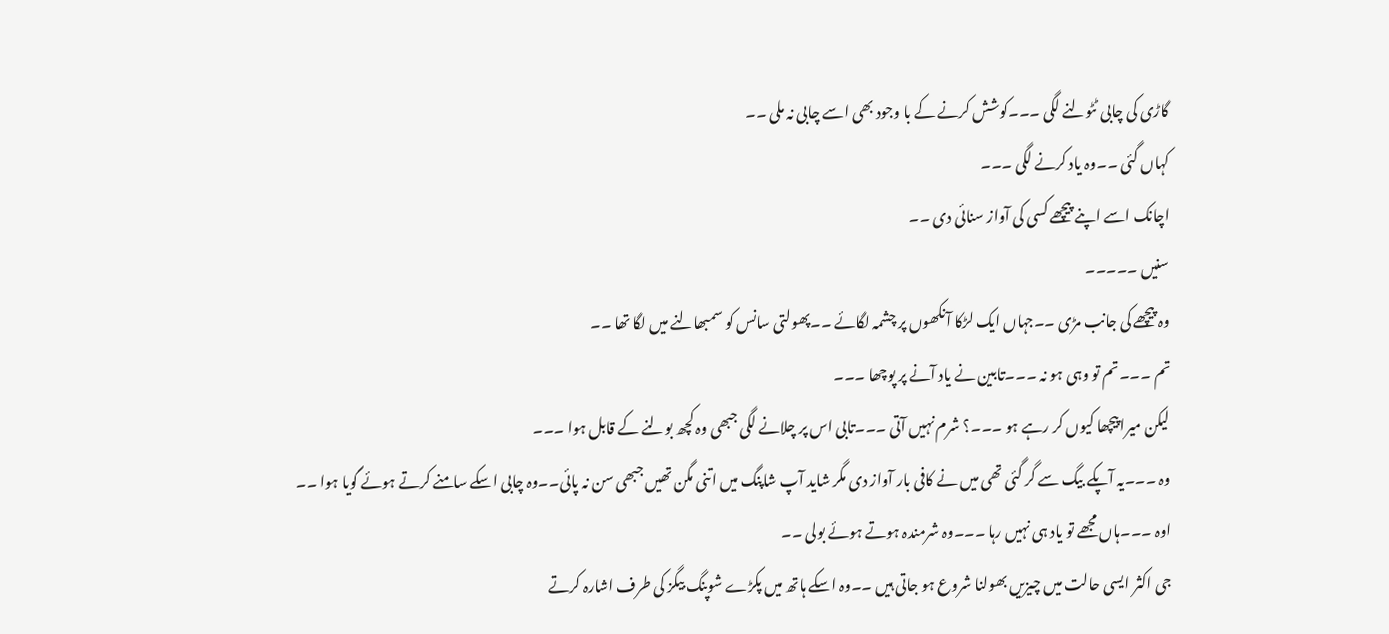گاڑی کی چابی ٹٹولنے لگی ۔۔۔کوشش کرنے کے با وجود بھی اسے چابی نہ ملی ۔۔
کہاں گئی ۔۔وہ یاد کرنے لگی ۔۔۔
اچانک اسے اپنے پیچھے کسی کی آواز سنائی دی ۔۔
سنیں ۔۔۔۔۔
وہ پیچھے کی جانب مڑی ۔۔جہاں ایک لڑکا آنکھوں پر چشمہ لگائے ۔۔پھولتی سانس کو سمبھالنے میں لگا تھا ۔۔
تم ۔۔۔تم تو وہی ہو نہ ۔۔۔تابین نے یاد آنے پر پوچھا ۔۔۔
لیکن میرا پیچھا کیوں کر رہے ہو ۔۔۔؟ شرم نہیں آتی ۔۔۔تابی اس پر چلانے لگی جبھی وہ کچھ بولنے کے قابل ہوا ۔۔۔
وہ ۔۔۔یہ آپکے بیگ سے گر گئی تھی میں نے کافی بار آواز دی مگر شاید آپ شاپنگ میں اتنی مگن تھیں جبھی سن نہ پائی۔۔وہ چابی اسکے سامنے کرتے ہوئے گویا ہوا ۔۔
اوہ ۔۔۔ہاں مجھے تو یاد ہی نہیں رہا ۔۔۔وہ شرمندہ ہوتے ہوئے بولی ۔۔
جی اکثر ایسی حالت میں چیزیں بھولنا شروع ہو جاتی ہیں ۔۔وہ اسکے ہاتھ میں پکڑے شوپنگ بیگز کی طرف اشارہ کرتے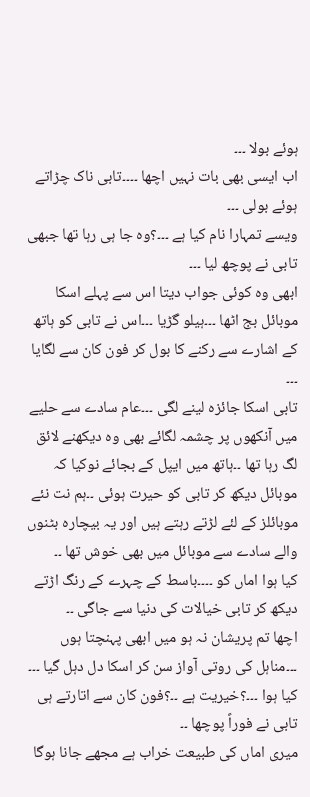ہوئے بولا ۔۔۔
اب ایسی بھی بات نہیں اچھا ۔۔۔۔تابی ناک چڑاتے ہوئے بولی ۔۔۔
ویسے تمہارا نام کیا ہے ۔۔۔؟وہ جا ہی رہا تھا جبھی تابی نے پوچھ لیا ۔۔۔
ابھی وہ کوئی جواب دیتا اس سے پہلے اسکا موبائل بج اٹھا ۔۔۔ہیلو گڑیا ۔۔۔اس نے تابی کو ہاتھ کے اشارے سے رکنے کا بول کر فون کان سے لگایا ۔۔۔
تابی اسکا جائزہ لینے لگی ۔۔۔عام سادے سے حلیے میں آنکھوں پر چشمہ لگائے بھی وہ دیکھنے لائق لگ رہا تھا ۔۔ہاتھ میں ایپل کے بجائے نوکیا کہ موبائل دیکھ کر تابی کو حیرت ہوئی ۔۔ہم نت نئے موبائلز کے لئے لڑتے رہتے ہیں اور یہ بیچارہ بٹنوں والے سادے سے موبائل میں بھی خوش تھا ۔۔
کیا ہوا اماں کو ۔۔۔۔باسط کے چہرے کے رنگ اڑتے دیکھ کر تابی خیالات کی دنیا سے جاگی ۔۔
اچھا تم پریشان نہ ہو میں ابھی پہنچتا ہوں ۔۔۔مناہل کی روتی آواز سن کر اسکا دل دہل گیا ۔۔۔
کیا ہوا ۔۔۔؟خیریت ہے ۔۔؟فون کان سے اتارتے ہی تابی نے فوراً پوچھا ۔۔
میری اماں کی طبیعت خراب ہے مجھے جانا ہوگا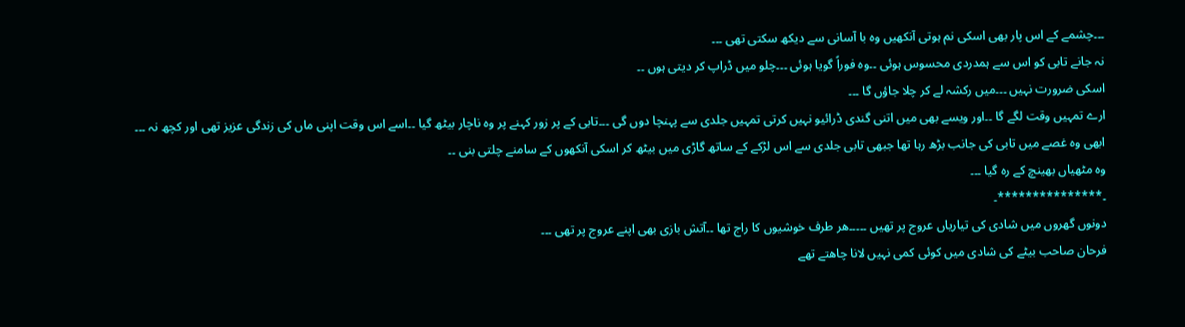۔۔۔چشمے کے اس پار بھی اسکی نم ہوتی آنکھیں وہ با آسانی سے دیکھ سکتی تھی ۔۔۔
نہ جانے تابی کو اس سے ہمدردی محسوس ہوئی ۔۔وہ فوراً گویا ہوئی ۔۔۔چلو میں ڈراپ کر دیتی ہوں ۔۔
اسکی ضرورت نہیں ۔۔۔میں رکشہ لے کر چلا جاؤں گا ۔۔۔
ارے تمہیں وقت لگے گا ۔۔اور ویسے بھی میں اتنی گندی ڈرائیو نہیں کرتی تمہیں جلدی سے پہنچا دوں گی ۔۔۔تابی کے پر زور کہنے پر وہ ناچار بیٹھ گیا ۔۔اسے اس وقت اپنی ماں کی زندگی عزیز تھی اور کچھ نہ ۔۔۔
ابھی وہ غصے میں تابی کی جانب بڑھ رہا تھا جبھی تابی جلدی سے اس لڑکے کے ساتھ گاڑی میں بیٹھ کر اسکی آنکھوں کے سامنے چلتی بنی ۔۔
وہ مٹھیاں بھینچ کے رہ گیا ۔۔۔
۔***************۔
دونوں گھروں میں شادی کی تیاریاں عروج پر تھیں ۔۔۔۔۔ھر طرف خوشیوں کا راج تھا ۔۔آتش بازی بھی اپنے عروج پر تھی ۔۔۔
فرحان صاحب بیٹے کی شادی میں کوئی کمی نہیں لانا چاھتے تھے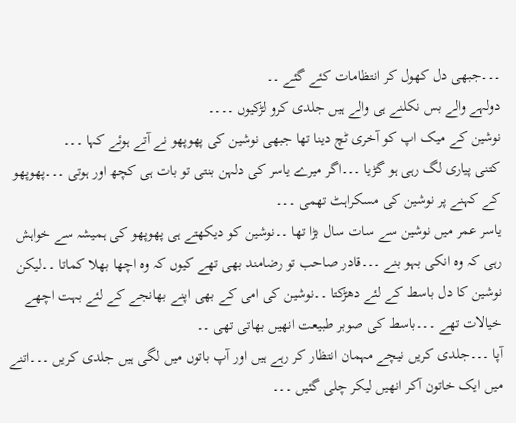۔۔۔جبھی دل کھول کر انتظامات کئے گئے ۔۔
دولہے والے بس نکلنے ہی والے ہیں جلدی کرو لڑکیوں ۔۔۔۔
نوشین کے میک اپ کو آخری ٹچ دینا تھا جبھی نوشین کی پھوپھو نے آتے ہوئے کہا ۔۔۔
کتنی پیاری لگ رہی ہو گڑیا ۔۔۔اگر میرے یاسر کی دلہن بنتی تو بات ہی کچھ اور ہوتی ۔۔۔پھوپھو کے کہنے پر نوشین کی مسکراہٹ تھمی ۔۔۔
یاسر عمر میں نوشین سے سات سال بڑا تھا ۔۔نوشین کو دیکھتے ہی پھوپھو کی ہمیشہ سے خواہش رہی کہ وہ انکی بہو بنے ۔۔۔قادر صاحب تو رضامند بھی تھے کیوں کہ وہ اچھا بھلا کماتا ۔۔لیکن نوشین کا دل باسط کے لئے دھڑکتا ۔۔نوشین کی امی کے بھی اپنے بھانجے کے لئے بہت اچھے خیالات تھے ۔۔۔باسط کی صوبر طبیعت انھیں بھاتی تھی ۔۔
آپا ۔۔۔جلدی کریں نیچے مہمان انتظار کر رہے ہیں اور آپ باتوں میں لگی ہیں جلدی کریں ۔۔۔اتنے میں ایک خاتون آکر انھیں لیکر چلی گئیں ۔۔۔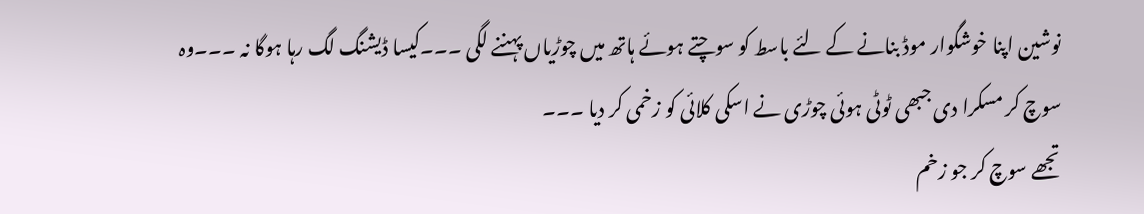نوشین اپنا خوشگوار موڈ بنانے کے لئے باسط کو سوچتے ہوئے ہاتھ میں چوڑیاں پہننے لگی ۔۔۔کیسا ڈیشنگ لگ رہا ہوگا نہ ۔۔۔وہ سوچ کر مسکرا دی جبھی ٹوٹی ہوئی چوڑی نے اسکی کلائی کو زخمی کر دیا ۔۔۔
تجھے سوچ کر جو زخم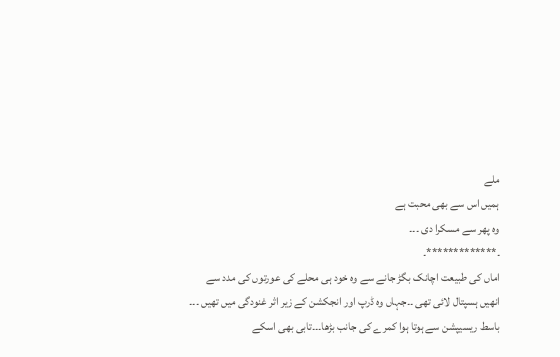ملے
ہمیں اس سے بھی محبت ہے
وہ پھر سے مسکرا دی ۔۔۔
۔*************۔
اماں کی طبیعت اچانک بگڑ جانے سے وہ خود ہی محلے کی عورتوں کی مدد سے انھیں ہسپتال لائی تھی ۔۔جہاں وہ ڈرپ اور انجکشن کے زیر اثر غنودگی میں تھیں ۔۔۔
باسط ریسیپشن سے ہوتا ہوا کمرے کی جانب بڑھا۔۔۔تابی بھی اسکے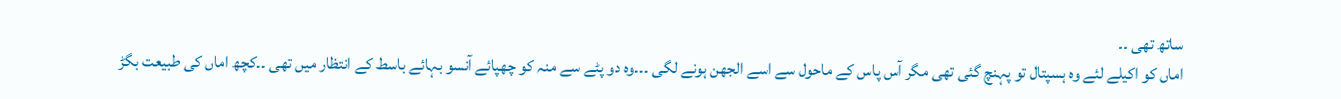ساتھ تھی ۔۔
اماں کو اکیلے لئے وہ ہسپتال تو پہنچ گئی تھی مگر آس پاس کے ماحول سے اسے الجھن ہونے لگی ۔۔۔وہ دو پٹے سے منہ کو چھپائے آنسو بہائے باسط کے انتظار میں تھی ۔۔کچھ اماں کی طبیعت بگڑ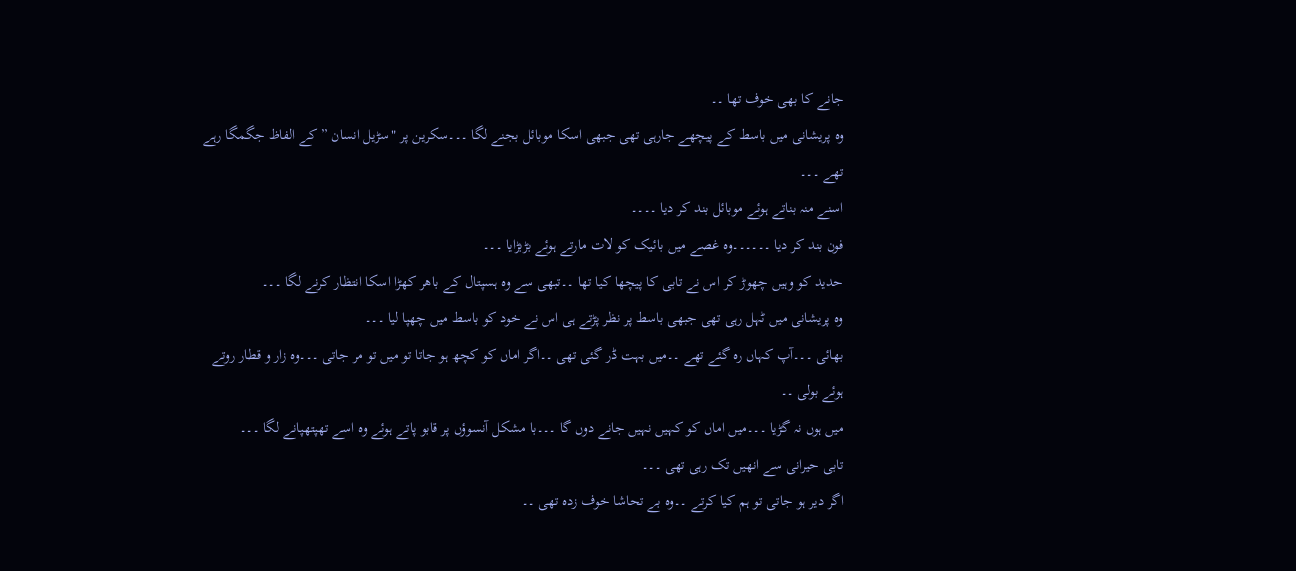جانے کا بھی خوف تھا ۔۔
وہ پریشانی میں باسط کے پیچھے جارہی تھی جبھی اسکا موبائل بجنے لگا ۔۔۔سکرین پر "سڑیل انسان ” کے الفاظ جگمگا رہے تھے ۔۔۔
اسنے منہ بناتے ہوئے موبائل بند کر دیا ۔۔۔۔
فون بند کر دیا ۔۔۔۔۔۔وہ غصے میں بائیک کو لات مارتے ہوئے بڑبڑایا ۔۔۔
حدید کو وہیں چھوڑ کر اس نے تابی کا پیچھا کیا تھا ۔۔تبھی سے وہ ہسپتال کے باھر کھڑا اسکا انتظار کرنے لگا ۔۔۔
وہ پریشانی میں ٹہل رہی تھی جبھی باسط پر نظر پڑتے ہی اس نے خود کو باسط میں چھپا لیا ۔۔۔
بھائی ۔۔۔آپ کہاں رہ گئے تھے ۔۔میں بہت ڈر گئی تھی ۔۔اگر اماں کو کچھ ہو جاتا تو میں تو مر جاتی ۔۔۔وہ زار و قطار روتے ہوئے بولی ۔۔
میں ہوں نہ گڑیا ۔۔۔میں اماں کو کہیں نہیں جانے دوں گا ۔۔۔با مشکل آنسوؤں پر قابو پاتے ہوئے وہ اسے تھپتھپانے لگا ۔۔۔
تابی حیرانی سے انھیں تک رہی تھی ۔۔۔
اگر دیر ہو جاتی تو ہم کیا کرتے ۔۔وہ بے تحاشا خوف زدہ تھی ۔۔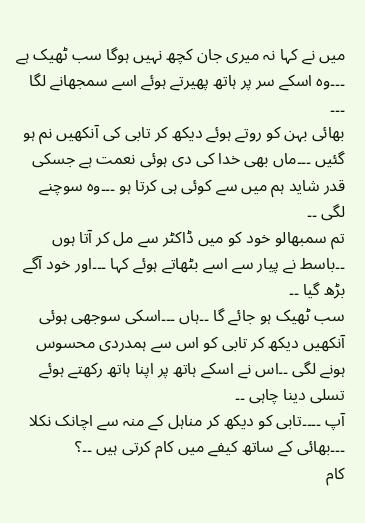میں نے کہا نہ میری جان کچھ نہیں ہوگا سب ٹھیک ہے ۔۔۔وہ اسکے سر پر ہاتھ پھیرتے ہوئے اسے سمجھانے لگا ۔۔۔
بھائی بہن کو روتے ہوئے دیکھ کر تابی کی آنکھیں نم ہو گئیں ۔۔۔ماں بھی خدا کی دی ہوئی نعمت ہے جسکی قدر شاید ہم میں سے کوئی ہی کرتا ہو ۔۔۔وہ سوچنے لگی ۔۔
تم سمبھالو خود کو میں ڈاکٹر سے مل کر آتا ہوں ۔۔باسط نے پیار سے اسے بٹھاتے ہوئے کہا ۔۔۔اور خود آگے بڑھ گیا ۔۔
سب ٹھیک ہو جائے گا ۔۔ہاں ۔۔۔اسکی سوجھی ہوئی آنکھیں دیکھ کر تابی کو اس سے ہمدردی محسوس ہونے لگی ۔۔اس نے اسکے ہاتھ پر اپنا ہاتھ رکھتے ہوئے تسلی دینا چاہی ۔۔
آپ ۔۔۔۔تابی کو دیکھ کر مناہل کے منہ سے اچانک نکلا ۔۔۔بھائی کے ساتھ کیفے میں کام کرتی ہیں ۔۔؟
کام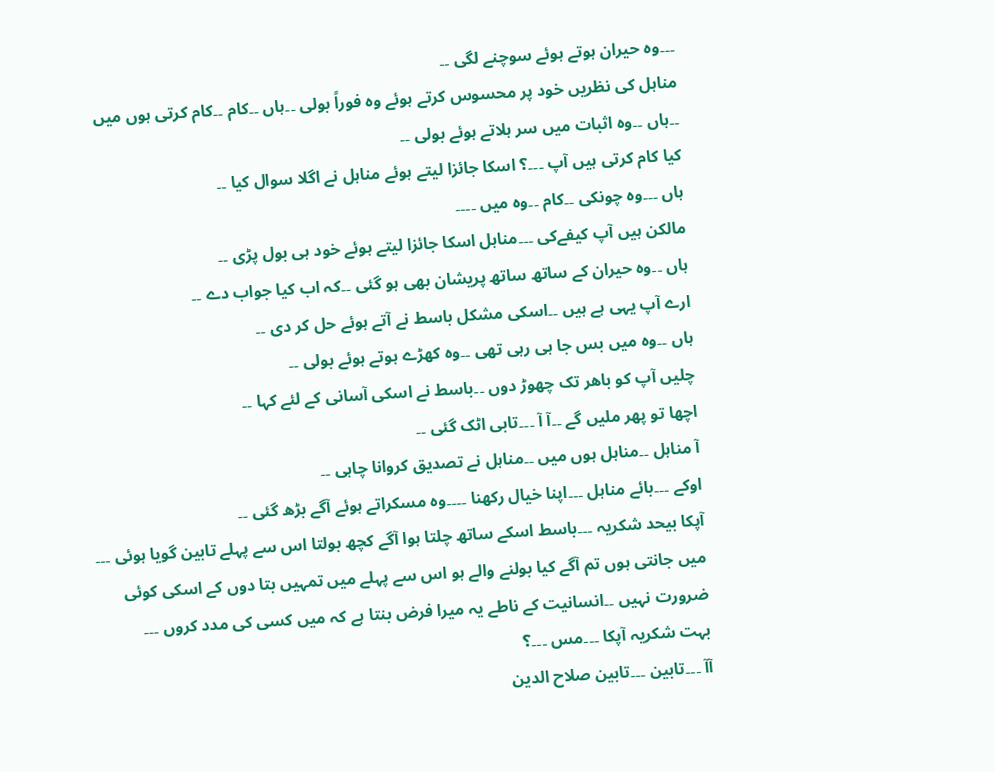۔۔۔وہ حیران ہوتے ہوئے سوچنے لگی ۔۔
مناہل کی نظریں خود پر محسوس کرتے ہوئے وہ فوراً بولی ۔۔ہاں ۔۔کام ۔۔کام کرتی ہوں میں ۔۔ہاں ۔۔وہ اثبات میں سر ہلاتے ہوئے بولی ۔۔
کیا کام کرتی ہیں آپ ۔۔۔؟ اسکا جائزا لیتے ہوئے مناہل نے اگلا سوال کیا ۔۔
ہاں ۔۔۔وہ چونکی ۔۔کام ۔۔وہ میں ۔۔۔۔
مالکن ہیں آپ کیفےکی ۔۔۔مناہل اسکا جائزا لیتے ہوئے خود ہی بول پڑی ۔۔
ہاں ۔۔وہ حیران کے ساتھ ساتھ پریشان بھی ہو گئی ۔۔کہ اب کیا جواب دے ۔۔
ارے آپ یہی ہے ہیں ۔۔اسکی مشکل باسط نے آتے ہوئے حل کر دی ۔۔
ہاں ۔۔وہ میں بس جا ہی رہی تھی ۔۔وہ کھڑے ہوتے ہوئے بولی ۔۔
چلیں آپ کو باھر تک چھوڑ دوں ۔۔باسط نے اسکی آسانی کے لئے کہا ۔۔
اچھا تو پھر ملیں گے ۔۔آ آ ۔۔۔تابی اٹک گئی ۔۔
آ مناہل ۔۔مناہل ہوں میں ۔۔مناہل نے تصدیق کروانا چاہی ۔۔
اوکے ۔۔۔بائے مناہل ۔۔۔اپنا خیال رکھنا ۔۔۔۔وہ مسکراتے ہوئے آگے بڑھ گئی ۔۔
آپکا بیحد شکریہ ۔۔۔باسط اسکے ساتھ چلتا ہوا آگے کچھ بولتا اس سے پہلے تابین گویا ہوئی ۔۔۔
میں جانتی ہوں تم آگے کیا بولنے والے ہو اس سے پہلے میں تمہیں بتا دوں کے اسکی کوئی ضرورت نہیں ۔۔انسانیت کے ناطے یہ میرا فرض بنتا ہے کہ میں کسی کی مدد کروں ۔۔۔
بہت شکریہ آپکا ۔۔۔مس ۔۔۔؟
آآ ۔۔۔تابین ۔۔۔تابین صلاح الدین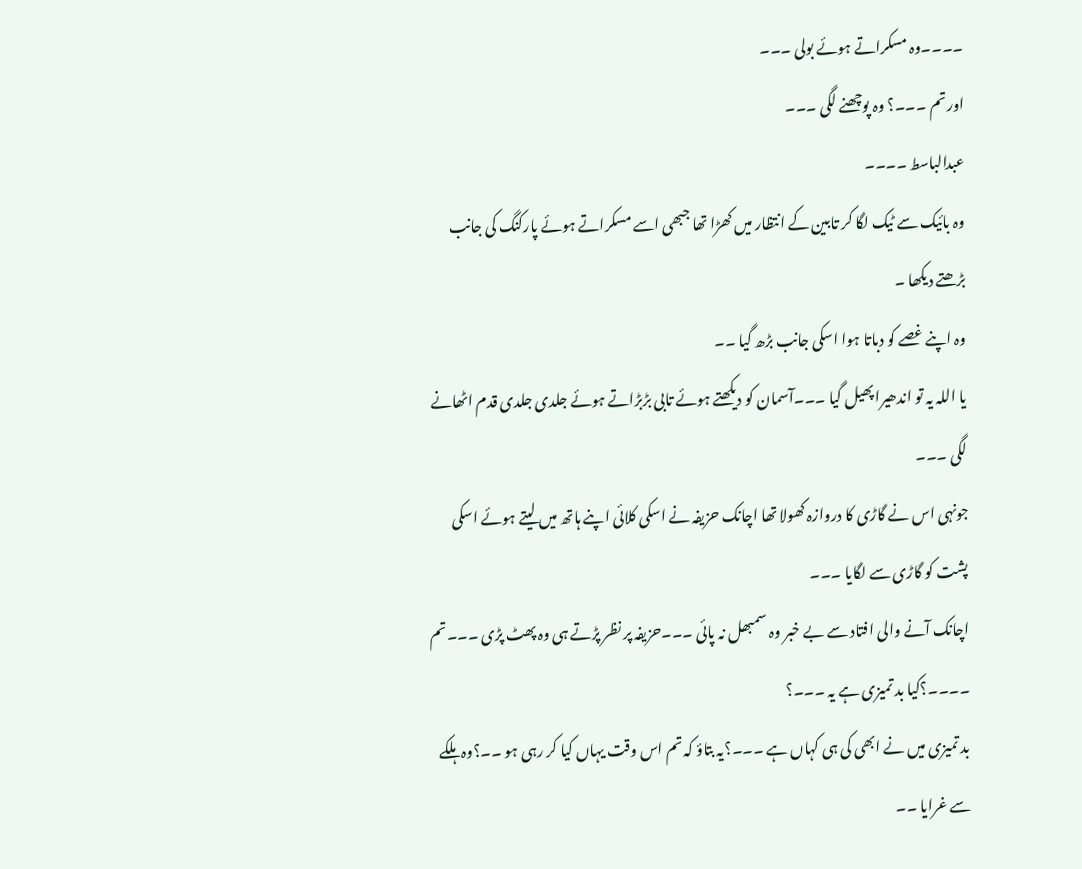۔۔۔۔وہ مسکراتے ہوئے بولی ۔۔۔
اور تم ۔۔۔؟ وہ پوچھنے لگی ۔۔۔
عبدالباسط ۔۔۔۔
وہ بائیک سے ٹیک لگا کر تابین کے انتظار میں کھڑا تھا جبھی اسے مسکراتے ہوئے پارکنگ کی جانب بڑھتے دیکھا ۔
وہ اپنے غصے کو دباتا ہوا اسکی جانب بڑھ گیا ۔۔
یا اللہ یہ تو اندھیرا پھیل گیا ۔۔۔آسمان کو دیکھتے ہوئے تابی بڑبڑاتے ہوئے جلدی جلدی قدم اٹھانے لگی ۔۔۔
جونہی اس نے گاڑی کا دروازہ کھولا تھا اچانک حزیفہ نے اسکی کلائی اپنے ہاتھ میں لیتے ہوئے اسکی پشت کو گاڑی سے لگایا ۔۔۔
اچانک آنے والی افتاد سے بے خبر وہ سمبھل نہ پائی ۔۔۔حزیفہ پر نظر پڑتے ہی وہ پھٹ پڑی ۔۔۔تم ۔۔۔۔؟کیا بد تمیزی ہے یہ ۔۔۔؟
بد تمیزی میں نے ابھی کی ہی کہاں ہے ۔۔۔؟یہ بتاؤ کہ تم اس وقت یہاں کیا کر رہی ہو ۔۔؟وہ ہلکے سے غرایا ۔۔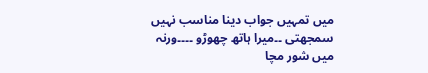میں تمہیں جواب دینا مناسب نہیں سمجھتی ۔۔میرا ہاتھ چھوڑو ۔۔۔۔ورنہ میں شور مچا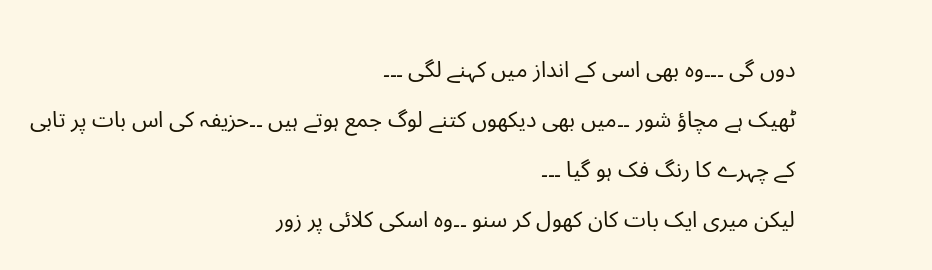دوں گی ۔۔۔وہ بھی اسی کے انداز میں کہنے لگی ۔۔۔
ٹھیک ہے مچاؤ شور ۔۔میں بھی دیکھوں کتنے لوگ جمع ہوتے ہیں ۔۔حزیفہ کی اس بات پر تابی کے چہرے کا رنگ فک ہو گیا ۔۔۔
لیکن میری ایک بات کان کھول کر سنو ۔۔وہ اسکی کلائی پر زور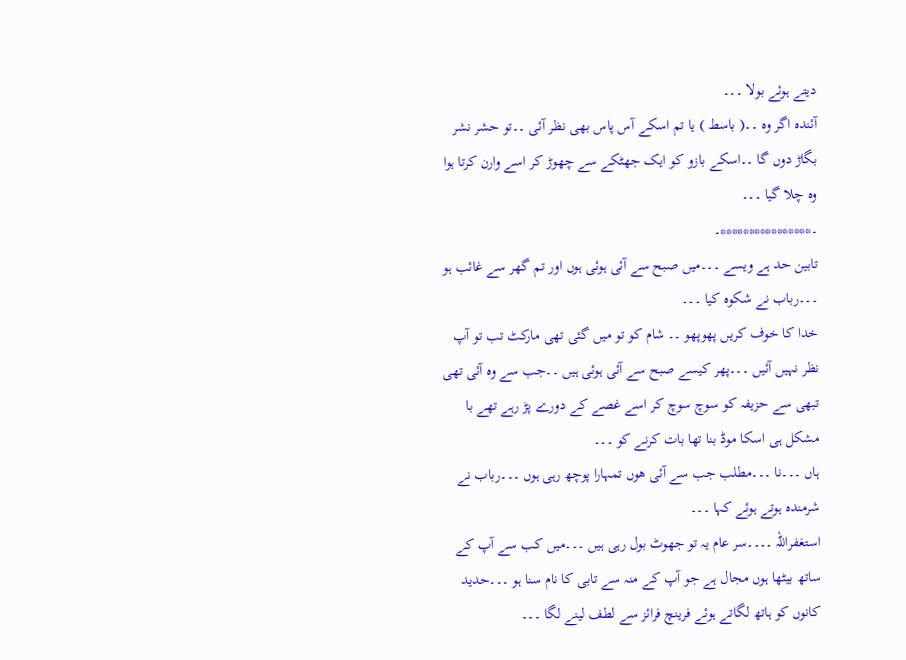دیتے ہوئے بولا ۔۔۔
آئندہ اگر وہ ۔۔( باسط ) یا تم اسکے آس پاس بھی نظر آئی ۔۔تو حشر نشر بگاڑ دوں گا ۔۔اسکے بازو کو ایک جھٹکے سے چھوڑ کر اسے وارن کرتا ہوا وہ چلا گیا ۔۔۔
۔****************۔
تابین حد ہے ویسے ۔۔۔میں صبح سے آئی ہوئی ہوں اور تم گھر سے غائب ہو ۔۔۔رباب نے شکوہ کیا ۔۔۔
خدا کا خوف کریں پھوپھو ۔۔ شام کو تو میں گئی تھی مارکٹ تب تو آپ نظر نہیں آئیں ۔۔۔پھر کیسے صبح سے آئی ہوئی ہیں ۔۔جب سے وہ آئی تھی تبھی سے حزیفہ کو سوچ سوچ کر اسے غصے کے دورے پڑ رہے تھے با مشکل ہی اسکا موڈ بنا تھا بات کرنے کو ۔۔۔
ہاں ۔۔۔نا ۔۔۔مطلب جب سے آئی ھوں تمہارا پوچھ رہی ہوں ۔۔۔رباب نے شرمندہ ہوتے ہوئے کہا ۔۔۔
استغفراللہ ۔۔۔۔سر عام یہ تو جھوٹ بول رہی ہیں ۔۔۔میں کب سے آپ کے ساتھ بیٹھا ہوں مجال ہے جو آپ کے منہ سے تابی کا نام سنا ہو ۔۔۔حدید کانوں کو ہاتھ لگاتے ہوئے فرینچ فرائز سے لطف لینے لگا ۔۔۔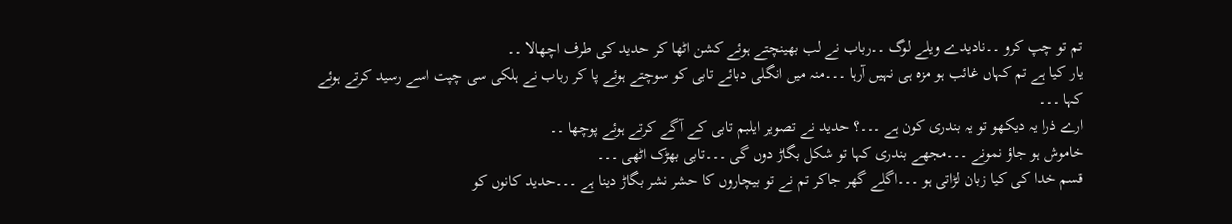تم تو چپ کرو ۔۔نادیدے ویلے لوگ ۔۔رباب نے لب بھینچتے ہوئے کشن اٹھا کر حدید کی طرف اچھالا ۔۔
یار کیا ہے تم کہاں غائب ہو مزہ ہی نہیں آرہا ۔۔۔منہ میں انگلی دبائے تابی کو سوچتے ہوئے پا کر رباب نے ہلکی سی چپت اسے رسید کرتے ہوئے کہا ۔۔۔
ارے ذرا یہ دیکھو تو یہ بندری کون ہے ۔۔۔؟ حدید نے تصویر ایلبم تابی کے آگے کرتے ہوئے پوچھا ۔۔
خاموش ہو جاؤ نمونے ۔۔۔مجھے بندری کہا تو شکل بگاڑ دوں گی ۔۔۔تابی بھڑک اٹھی ۔۔۔
قسم خدا کی کیا زبان لڑاتی ہو ۔۔۔اگلے گھر جاکر تم نے تو بیچاروں کا حشر نشر بگاڑ دینا ہے ۔۔۔حدید کانوں کو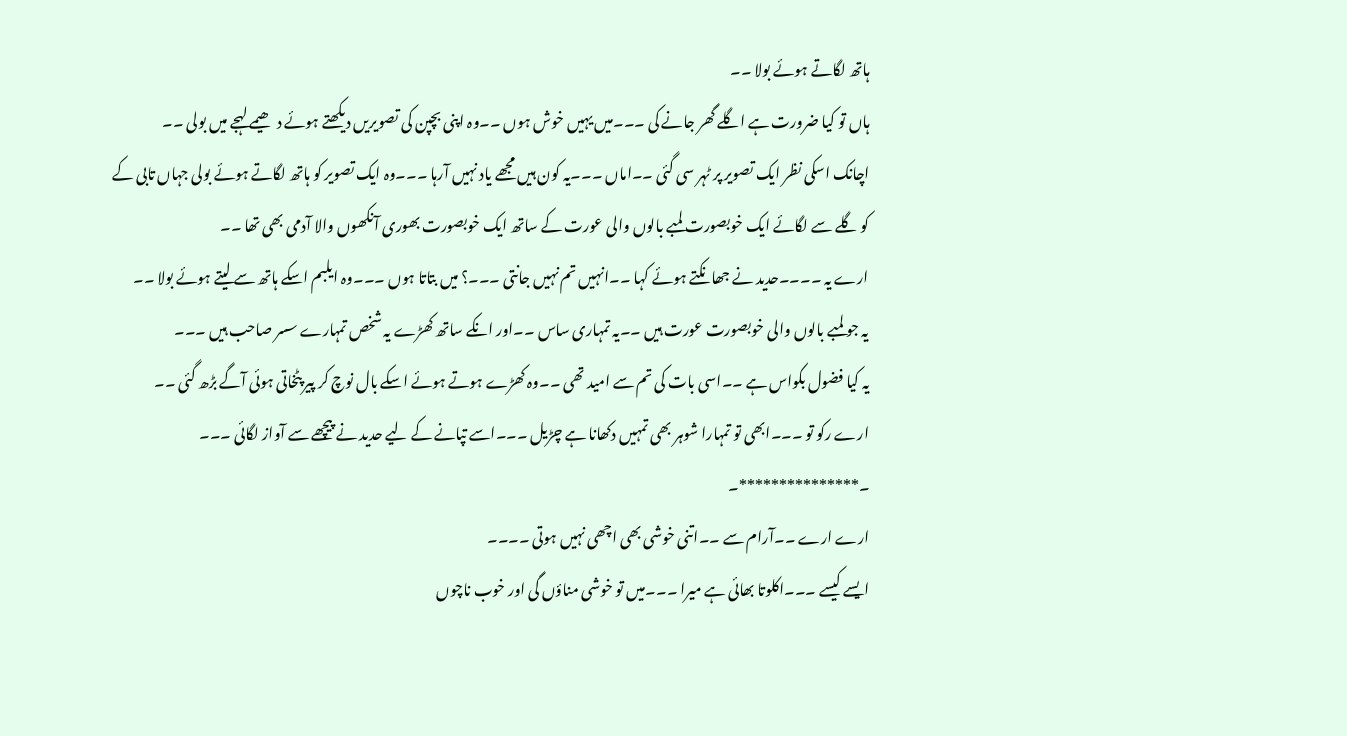ہاتھ لگاتے ہوئے بولا ۔۔
ہاں تو کیا ضرورت ہے اگلے گھر جانے کی ۔۔۔میں یہیں خوش ہوں ۔۔وہ اپنی بچپن کی تصویریں دیکھتے ہوئے دھیمے لہجے میں بولی ۔۔
اچانک اسکی نظر ایک تصویر پر ٹہر سی گئی ۔۔اماں ۔۔۔یہ کون ہیں مجھے یاد نہیں آرہا ۔۔۔وہ ایک تصویر کو ہاتھ لگاتے ہوئے بولی جہاں تابی کے کو گلے سے لگائے ایک خوبصورت لمبے بالوں والی عورت کے ساتھ ایک خوبصورت بھوری آنکھوں والا آدمی بھی تھا ۔۔
ارے یہ ۔۔۔۔حدید نے جھانکتے ہوئے کہا ۔۔انہیں تم نہیں جانتی ۔۔۔؟ میں بتاتا ہوں ۔۔۔وہ ایلبم اسکے ہاتھ سے لیتے ہوئے بولا ۔۔
یہ جو لمبے بالوں والی خوبصورت عورت ہیں ۔۔یہ تمہاری ساس ۔۔اور انکے ساتھ کھڑے یہ شخص تمہارے سسر صاحب ہیں ۔۔۔
یہ کیا فضول بکواس ہے ۔۔اسی بات کی تم سے امید تھی ۔۔وہ کھڑے ہوتے ہوئے اسکے بال نوچ کر پیر پٹخاتی ہوئی آگے بڑھ گئی ۔۔
ارے رکو تو ۔۔۔ابھی تو تمہارا شوہر بھی تمہیں دکھانا ہے چڑیل ۔۔۔اسے تپانے کے لیے حدید نے پیچھے سے آواز لگائی ۔۔۔
۔***************۔
ارے ارے ۔۔آرام سے ۔۔اتنی خوشی بھی اچھی نہیں ہوتی ۔۔۔۔
ایسے کیسے ۔۔۔اکلوتا بھائی ہے میرا ۔۔۔میں تو خوشی مناؤں گی اور خوب ناچوں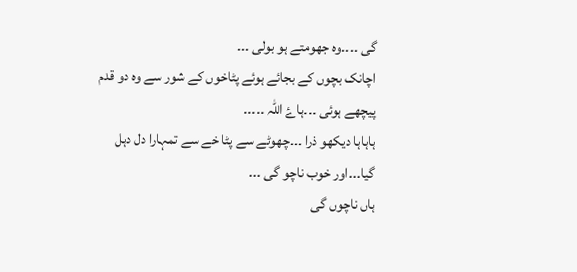گی ۔۔۔۔وہ جھومتے ہو بولی ۔۔۔
اچانک بچوں کے بجائے ہوئے پٹاخوں کے شور سے وہ دو قدم پیچھے ہوئی ۔۔۔ہاۓ اللہ ۔۔۔۔۔
ہاہاہا دیکھو ذرا ۔۔۔چھوٹے سے پٹا خے سے تمہارا دل دہل گیا۔۔۔اور خوب ناچو گی ۔۔۔
ہاں ناچوں گی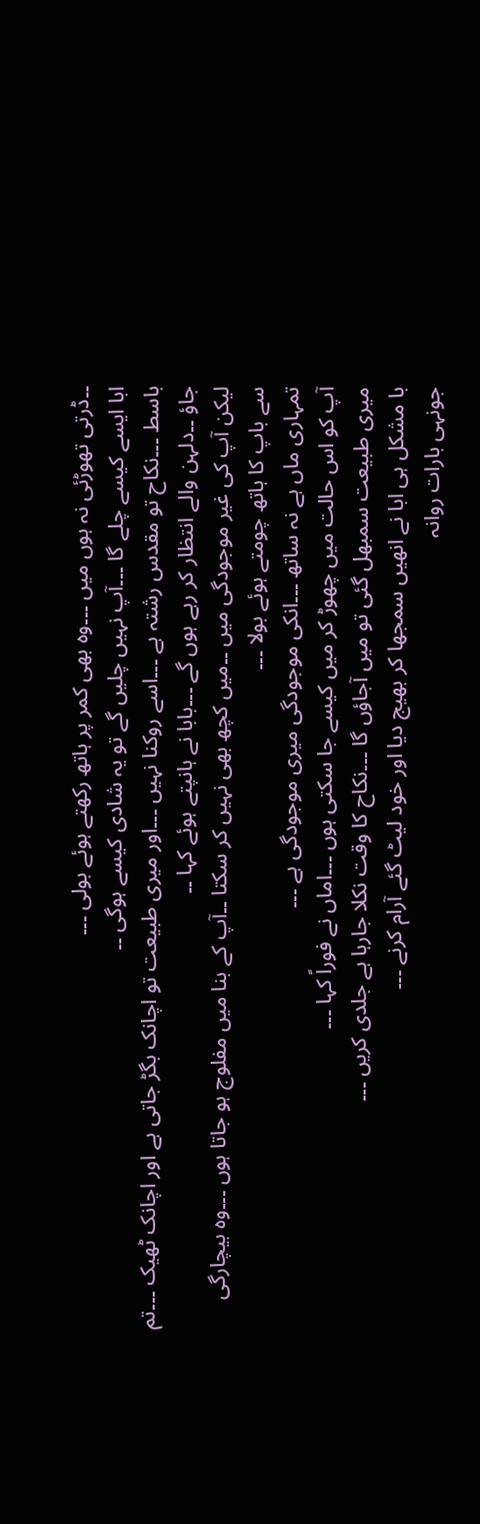۔۔ڈرتی تھوڑئی نہ ہوں میں ۔۔۔وہ بھی کمر پر ہاتھ رکھتے ہوئے بولی ۔۔۔
ابا ایسے کیسے چلے گا ۔۔۔آپ نہیں چلیں گے تو یہ شادی کیسے ہوگی ۔۔
باسط ۔۔۔نکاح تو مقدس رشتہ ہے ۔۔۔اسے روکنا نہیں ۔۔۔اور میری طبیعت تو اچانک بگڑ جاتی ہے اور اچانک ٹھیک ۔۔۔تم جاؤ ۔۔دلہن والے انتظار کر رہے ہوں گے ۔۔۔بابا نے ہانپتے ہوئے کہا ۔۔
لیکن آپ کی غیر موجودگی میں ۔۔میں کچھ بھی نہیں کر سکتا ۔۔آپ کے بنا میں مفلوج ہو جاتا ہوں ۔۔۔وہ بیچارگی سے باپ کا ہاتھ چومتے ہوئے بولا ۔۔۔
تمہاری ماں ہے نہ ساتھ ۔۔۔انکی موجودگی میری موجودگی ہے ۔۔۔
آپ کو اس حالت میں چھوڑ کر میں کیسے جا سکتی ہوں ۔۔۔اماں نے فوراً کہا ۔۔۔
میری طبیعت سمبھل گئی تو میں آجاؤں گا ۔۔۔نکاح کا وقت نکلا جارہا ہے جلدی کریں ۔۔۔
با مشکل ہی ابا نے انھیں سمجھا کر بھیج دیا اور خود لیٹ گئے آرام کرنے ۔۔۔
جونہی بارات روانہ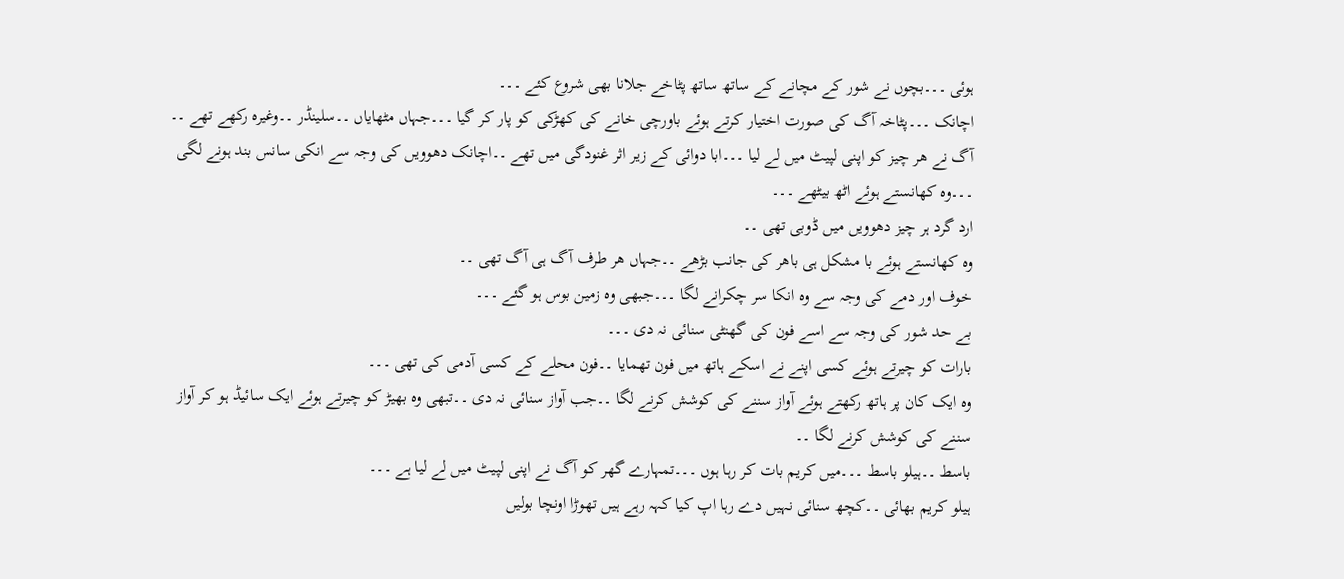ہوئی ۔۔۔بچوں نے شور کے مچانے کے ساتھ ساتھ پٹاخے جلانا بھی شروع کئے ۔۔۔
اچانک ۔۔۔پٹاخہ آگ کی صورت اختیار کرتے ہوئے باورچی خانے کی کھڑکی کو پار کر گیا ۔۔۔جہاں مٹھایاں ۔۔سلینڈر ۔۔وغیرہ رکھے تھے ۔۔
آگ نے ھر چیز کو اپنی لپیٹ میں لے لیا ۔۔۔ابا دوائی کے زیر اثر غنودگی میں تھے ۔۔اچانک دھوویں کی وجہ سے انکی سانس بند ہونے لگی ۔۔۔وہ کھانستے ہوئے اٹھ بیٹھے ۔۔۔
ارد گرد ہر چیز دھوویں میں ڈوبی تھی ۔۔
وہ کھانستے ہوئے با مشکل ہی باھر کی جانب بڑھے ۔۔جہاں ھر طرف آگ ہی آگ تھی ۔۔
خوف اور دمے کی وجہ سے وہ انکا سر چکرانے لگا ۔۔۔جبھی وہ زمین بوس ہو گئے ۔۔۔
بے حد شور کی وجہ سے اسے فون کی گھنٹی سنائی نہ دی ۔۔۔
بارات کو چیرتے ہوئے کسی اپنے نے اسکے ہاتھ میں فون تھمایا ۔۔فون محلے کے کسی آدمی کی تھی ۔۔۔
وہ ایک کان پر ہاتھ رکھتے ہوئے آواز سننے کی کوشش کرنے لگا ۔۔جب آواز سنائی نہ دی ۔۔تبھی وہ بھیڑ کو چیرتے ہوئے ایک سائیڈ ہو کر آواز سننے کی کوشش کرنے لگا ۔۔
باسط ۔۔ہیلو باسط ۔۔۔میں کریم بات کر رہا ہوں ۔۔۔تمہارے گھر کو آگ نے اپنی لپیٹ میں لے لیا ہے ۔۔۔
ہیلو کریم بھائی ۔۔کچھ سنائی نہیں دے رہا اپ کیا کہہ رہے ہیں تھوڑا اونچا بولیں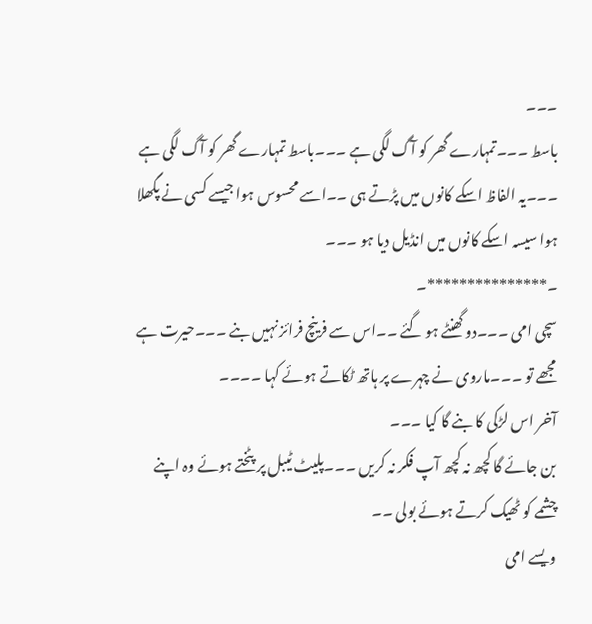۔۔۔
باسط ۔۔۔تمہارے گھر کو آگ لگی ہے ۔۔۔باسط تمہارے گھر کو آگ لگی ہے ۔۔۔یہ الفاظ اسکے کانوں میں پڑتے ہی ۔۔اسے محسوس ہوا جیسے کسی نے پگھلا ہوا سیسہ اسکے کانوں میں انڈیل دیا ہو ۔۔۔
۔***************۔
سچی امی ۔۔۔دو گھنٹے ہو گئے ۔۔اس سے فرینچ فرائز نہیں بنے ۔۔۔حیرت ہے مجھے تو ۔۔۔ماروی نے چہرے پر ہاتھ ٹکاتے ہوئے کہا ۔۔۔۔
آخر اس لڑکی کا بنے گا کیا ۔۔۔
بن جائے گا کچھ نہ کچھ آپ فکر نہ کریں ۔۔۔پلیٹ ٹیبل پر پٹختے ہوئے وہ اپنے چشمے کو ٹھیک کرتے ہوئے بولی ۔۔
ویسے امی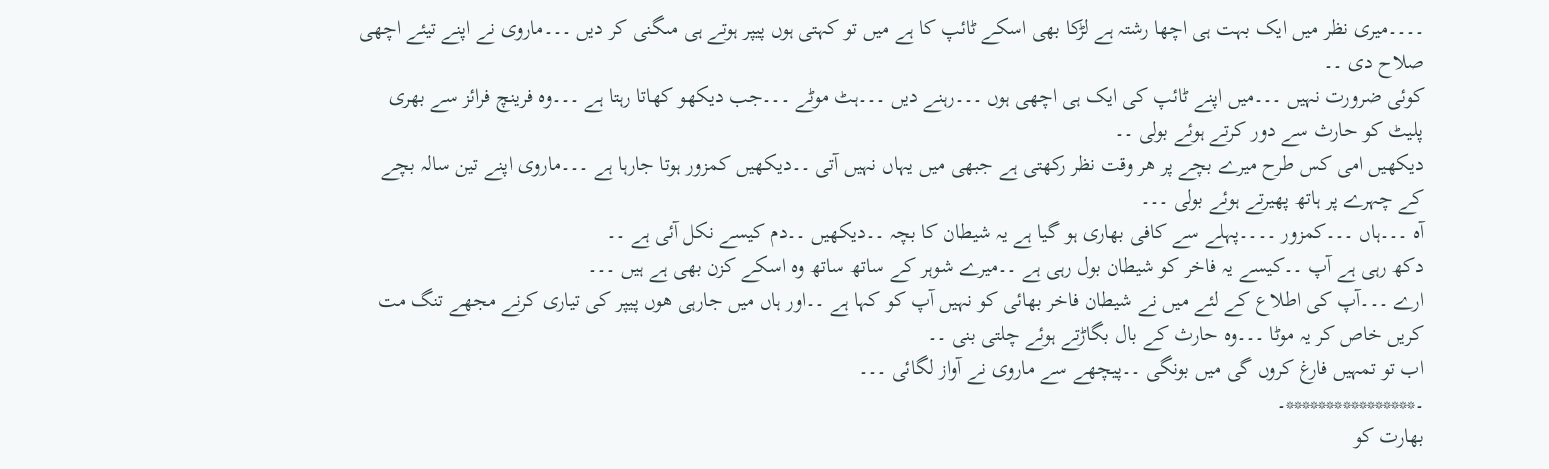۔۔۔۔میری نظر میں ایک بہت ہی اچھا رشتہ ہے لڑکا بھی اسکے ٹائپ کا ہے میں تو کہتی ہوں پیپر ہوتے ہی مںگنی کر دیں ۔۔۔ماروی نے اپنے تیئے اچھی صلاح دی ۔۔
کوئی ضرورت نہیں ۔۔۔میں اپنے ٹائپ کی ایک ہی اچھی ہوں ۔۔۔رہنے دیں ۔۔۔ہٹ موٹے ۔۔۔جب دیکھو کھاتا رہتا ہے ۔۔۔وہ فرینچ فرائز سے بھری پلیٹ کو حارث سے دور کرتے ہوئے بولی ۔۔
دیکھیں امی کس طرح میرے بچے پر ھر وقت نظر رکھتی ہے جبھی میں یہاں نہیں آتی ۔۔دیکھیں کمزور ہوتا جارہا ہے ۔۔۔ماروی اپنے تین سالہ بچے کے چہرے پر ہاتھ پھیرتے ہوئے بولی ۔۔۔
آہ ۔۔۔ہاں ۔۔۔کمزور ۔۔۔۔پہلے سے کافی بھاری ہو گیا ہے یہ شیطان کا بچہ ۔۔دیکھیں ۔۔دم کیسے نکل آئی ہے ۔۔
دکھ رہی ہے آپ ۔۔کیسے یہ فاخر کو شیطان بول رہی ہے ۔۔میرے شوہر کے ساتھ ساتھ وہ اسکے کزن بھی ہے ہیں ۔۔۔
ارے ۔۔۔آپ کی اطلاع کے لئے میں نے شیطان فاخر بھائی کو نہیں آپ کو کہا ہے ۔۔اور ہاں میں جارہی ھوں پیپر کی تیاری کرنے مجھے تنگ مت کریں خاص کر یہ موٹا ۔۔۔وہ حارث کے بال بگاڑتے ہوئے چلتی بنی ۔۔
اب تو تمہیں فارغ کروں گی میں بونگی ۔۔پیچھے سے ماروی نے آواز لگائی ۔۔۔
۔****************۔
بھارت کو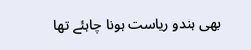بھی ہندو ریاست ہونا چاہئے تھا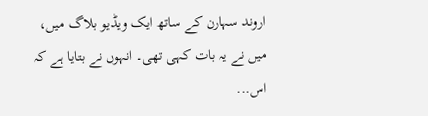اروند سہارن کے ساتھ ایک ویڈیو بلاگ میں، میں نے یہ بات کہی تھی۔ انہوں نے بتایا ہے کہ اس...